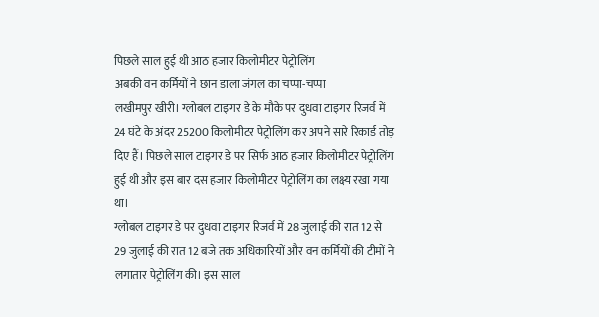पिछले साल हुई थी आठ हजार किलोमीटर पेट्रोलिंग
अबकी वन कर्मियों ने छान डाला जंगल का चप्पा-चप्पा
लखीमपुर खीरी। ग्लोबल टाइगर डे के मौके पर दुधवा टाइगर रिजर्व में 24 घंटे के अंदर 25200 किलोमीटर पेट्रोलिंग कर अपने सारे रिकार्ड तोड़ दिए हैं। पिछले साल टाइगर डे पर सिर्फ आठ हजार किलोमीटर पेट्रोलिंग हुई थी और इस बार दस हजार किलोमीटर पेट्रोलिंग का लक्ष्य रखा गया था।
ग्लोबल टाइगर डे पर दुधवा टाइगर रिजर्व में 28 जुलाई की रात 12 से 29 जुलाई की रात 12 बजे तक अधिकारियों और वन कर्मियों की टीमों ने लगातार पेट्रोलिंग की। इस साल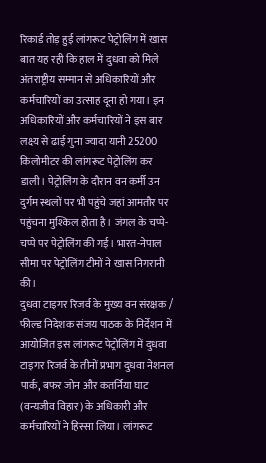रिकार्ड तोड़ हुई लांगरूट पेट्रोलिंग में खास बात यह रही कि हाल में दुधवा को मिले अंतराष्ट्रीय सम्मान से अधिकारियों और कर्मचारियों का उत्साह दूना हो गया। इन अधिकारियों और कर्मचारियों ने इस बार लक्ष्य से ढाई गुना ज्यादा यानी 25200 किलोमीटर की लांगरूट पेट्रोलिंग कर डाली। पेट्रोलिंग के दौरान वन कर्मी उन दुर्गम स्थलों पर भी पहुंचे जहां आमतौर पर पहुंचना मुश्किल होता है। जंगल के चप्पे-चप्पे पर पेट्रोलिंग की गई। भारत-नेपाल सीमा पर पेट्रोलिंग टीमों ने खास निगरानी की।
दुधवा टाइगर रिजर्व के मुख्य वन संरक्षक / फील्ड निदेशक संजय पाठक के निर्देशन में आयोजित इस लांगरूट पेट्रोलिंग में दुधवा टाइगर रिजर्व के तीनों प्रभाग दुधवा नेशनल पार्क, बफर जोन और कतर्निया घाट (वन्यजीव विहार) के अधिकारी और कर्मचारियों ने हिस्सा लिया। लांगरूट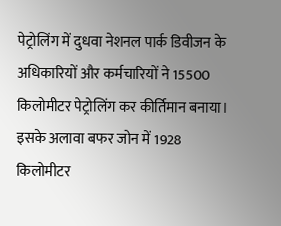पेट्रोलिंग में दुधवा नेशनल पार्क डिवीजन के अधिकारियों और कर्मचारियों ने 15500 किलोमीटर पेट्रोलिंग कर कीर्तिमान बनाया। इसके अलावा बफर जोन में 1928 किलोमीटर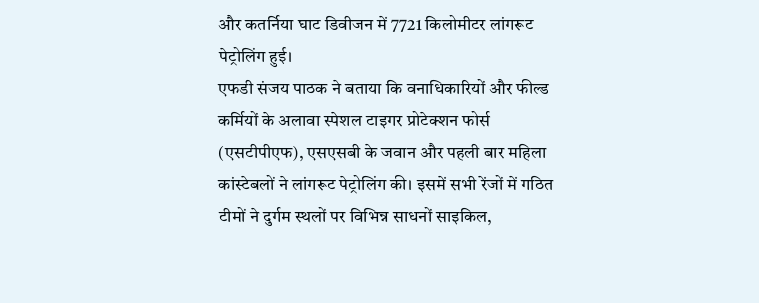और कतर्निया घाट डिवीजन में 7721 किलोमीटर लांगरूट पेट्रोलिंग हुई।
एफडी संजय पाठक ने बताया कि वनाधिकारियों और फील्ड कर्मियों के अलावा स्पेशल टाइगर प्रोटेक्शन फोर्स (एसटीपीएफ), एसएसबी के जवान और पहली बार महिला कांस्टेबलों ने लांगरूट पेट्रोलिंग की। इसमें सभी रेंजों में गठित टीमों ने दुर्गम स्थलों पर विभिन्न साधनों साइकिल,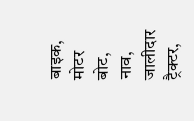बाइक, मोटर बोट, नाव, जालीदार ट्रैक्टर,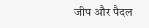जीप और पैदल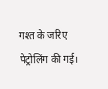गश्त के जरिए पेट्रोलिंग की गई।